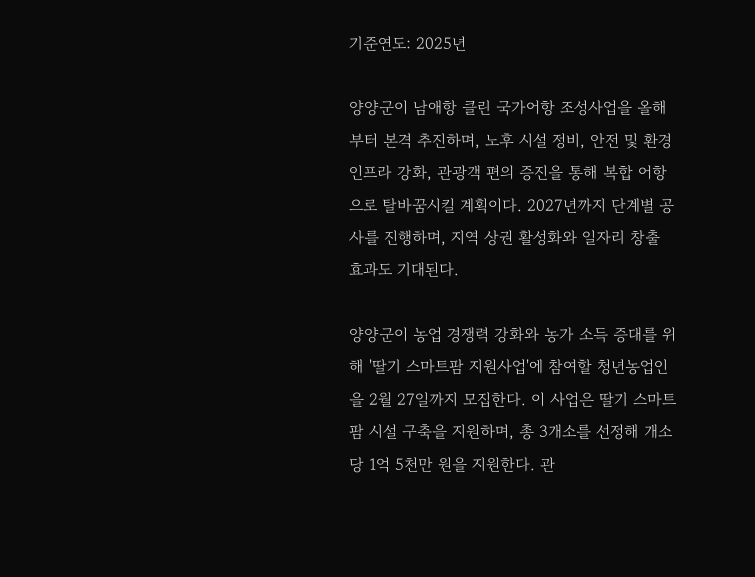기준연도: 2025년

양양군이 남애항 클린 국가어항 조성사업을 올해부터 본격 추진하며, 노후 시설 정비, 안전 및 환경 인프라 강화, 관광객 편의 증진을 통해 복합 어항으로 탈바꿈시킬 계획이다. 2027년까지 단계별 공사를 진행하며, 지역 상권 활성화와 일자리 창출 효과도 기대된다.

양양군이 농업 경쟁력 강화와 농가 소득 증대를 위해 '딸기 스마트팜 지원사업'에 참여할 청년농업인을 2월 27일까지 모집한다. 이 사업은 딸기 스마트팜 시설 구축을 지원하며, 총 3개소를 선정해 개소당 1억 5천만 원을 지원한다. 관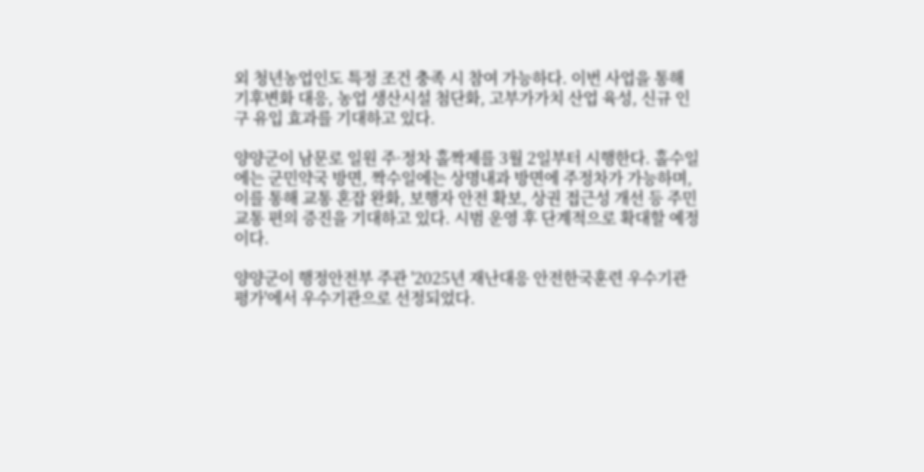외 청년농업인도 특정 조건 충족 시 참여 가능하다. 이번 사업을 통해 기후변화 대응, 농업 생산시설 첨단화, 고부가가치 산업 육성, 신규 인구 유입 효과를 기대하고 있다.

양양군이 남문로 일원 주·정차 홀짝제를 3월 2일부터 시행한다. 홀수일에는 군민약국 방면, 짝수일에는 상명내과 방면에 주정차가 가능하며, 이를 통해 교통 혼잡 완화, 보행자 안전 확보, 상권 접근성 개선 등 주민 교통 편의 증진을 기대하고 있다. 시범 운영 후 단계적으로 확대할 예정이다.

양양군이 행정안전부 주관 '2025년 재난대응 안전한국훈련 우수기관 평가'에서 우수기관으로 선정되었다.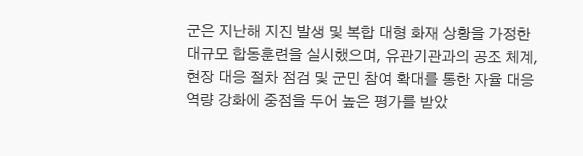군은 지난해 지진 발생 및 복합 대형 화재 상황을 가정한 대규모 합동훈련을 실시했으며, 유관기관과의 공조 체계, 현장 대응 절차 점검 및 군민 참여 확대를 통한 자율 대응 역량 강화에 중점을 두어 높은 평가를 받았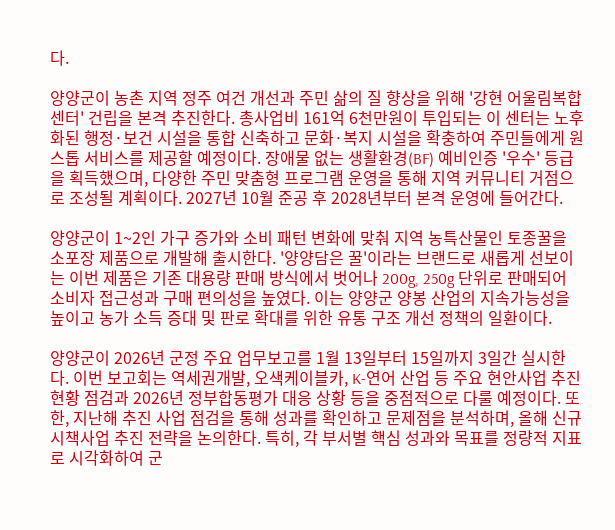다.

양양군이 농촌 지역 정주 여건 개선과 주민 삶의 질 향상을 위해 '강현 어울림복합센터' 건립을 본격 추진한다. 총사업비 161억 6천만원이 투입되는 이 센터는 노후화된 행정·보건 시설을 통합 신축하고 문화·복지 시설을 확충하여 주민들에게 원스톱 서비스를 제공할 예정이다. 장애물 없는 생활환경(BF) 예비인증 '우수' 등급을 획득했으며, 다양한 주민 맞춤형 프로그램 운영을 통해 지역 커뮤니티 거점으로 조성될 계획이다. 2027년 10월 준공 후 2028년부터 본격 운영에 들어간다.

양양군이 1~2인 가구 증가와 소비 패턴 변화에 맞춰 지역 농특산물인 토종꿀을 소포장 제품으로 개발해 출시한다. '양양담은 꿀'이라는 브랜드로 새롭게 선보이는 이번 제품은 기존 대용량 판매 방식에서 벗어나 200g, 250g 단위로 판매되어 소비자 접근성과 구매 편의성을 높였다. 이는 양양군 양봉 산업의 지속가능성을 높이고 농가 소득 증대 및 판로 확대를 위한 유통 구조 개선 정책의 일환이다.

양양군이 2026년 군정 주요 업무보고를 1월 13일부터 15일까지 3일간 실시한다. 이번 보고회는 역세권개발, 오색케이블카, K-연어 산업 등 주요 현안사업 추진 현황 점검과 2026년 정부합동평가 대응 상황 등을 중점적으로 다룰 예정이다. 또한, 지난해 추진 사업 점검을 통해 성과를 확인하고 문제점을 분석하며, 올해 신규 시책사업 추진 전략을 논의한다. 특히, 각 부서별 핵심 성과와 목표를 정량적 지표로 시각화하여 군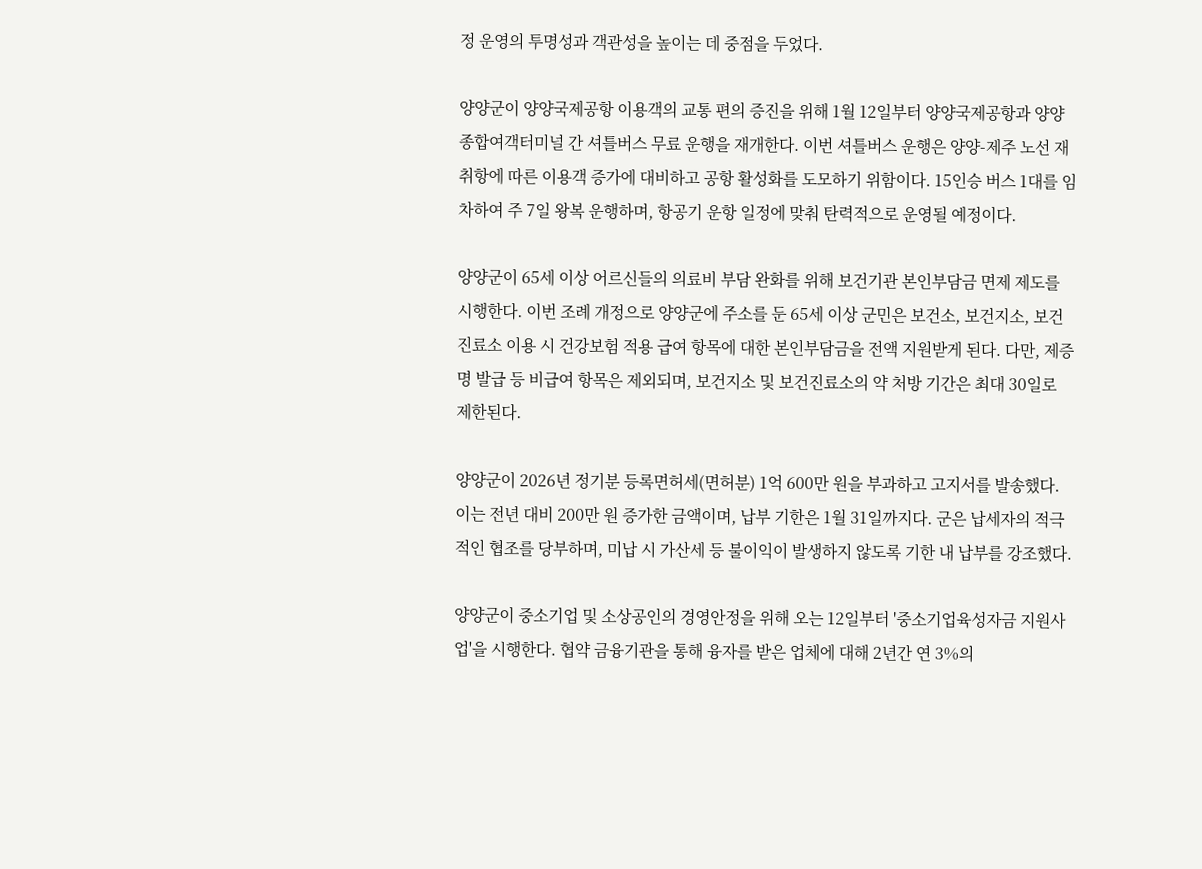정 운영의 투명성과 객관성을 높이는 데 중점을 두었다.

양양군이 양양국제공항 이용객의 교통 편의 증진을 위해 1월 12일부터 양양국제공항과 양양종합여객터미널 간 셔틀버스 무료 운행을 재개한다. 이번 셔틀버스 운행은 양양-제주 노선 재취항에 따른 이용객 증가에 대비하고 공항 활성화를 도모하기 위함이다. 15인승 버스 1대를 임차하여 주 7일 왕복 운행하며, 항공기 운항 일정에 맞춰 탄력적으로 운영될 예정이다.

양양군이 65세 이상 어르신들의 의료비 부담 완화를 위해 보건기관 본인부담금 면제 제도를 시행한다. 이번 조례 개정으로 양양군에 주소를 둔 65세 이상 군민은 보건소, 보건지소, 보건진료소 이용 시 건강보험 적용 급여 항목에 대한 본인부담금을 전액 지원받게 된다. 다만, 제증명 발급 등 비급여 항목은 제외되며, 보건지소 및 보건진료소의 약 처방 기간은 최대 30일로 제한된다.

양양군이 2026년 정기분 등록면허세(면허분) 1억 600만 원을 부과하고 고지서를 발송했다. 이는 전년 대비 200만 원 증가한 금액이며, 납부 기한은 1월 31일까지다. 군은 납세자의 적극적인 협조를 당부하며, 미납 시 가산세 등 불이익이 발생하지 않도록 기한 내 납부를 강조했다.

양양군이 중소기업 및 소상공인의 경영안정을 위해 오는 12일부터 '중소기업육성자금 지원사업'을 시행한다. 협약 금융기관을 통해 융자를 받은 업체에 대해 2년간 연 3%의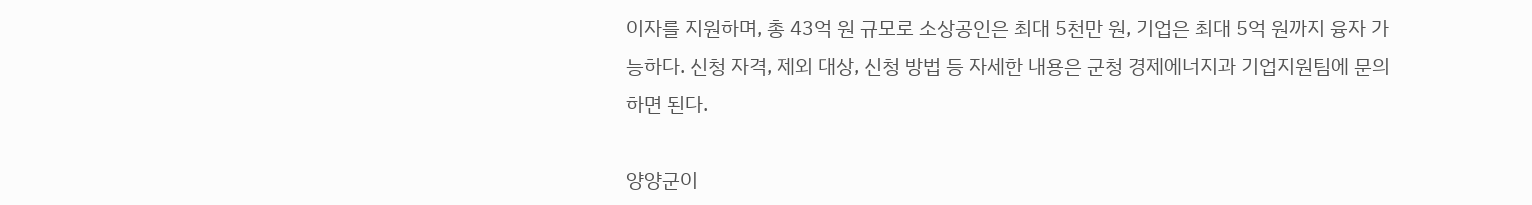이자를 지원하며, 총 43억 원 규모로 소상공인은 최대 5천만 원, 기업은 최대 5억 원까지 융자 가능하다. 신청 자격, 제외 대상, 신청 방법 등 자세한 내용은 군청 경제에너지과 기업지원팀에 문의하면 된다.

양양군이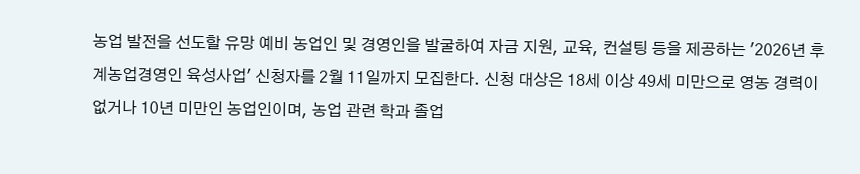농업 발전을 선도할 유망 예비 농업인 및 경영인을 발굴하여 자금 지원, 교육, 컨설팅 등을 제공하는 '2026년 후계농업경영인 육성사업' 신청자를 2월 11일까지 모집한다. 신청 대상은 18세 이상 49세 미만으로 영농 경력이 없거나 10년 미만인 농업인이며, 농업 관련 학과 졸업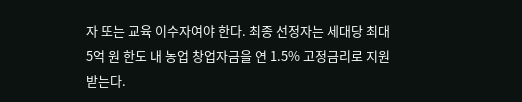자 또는 교육 이수자여야 한다. 최종 선정자는 세대당 최대 5억 원 한도 내 농업 창업자금을 연 1.5% 고정금리로 지원받는다.